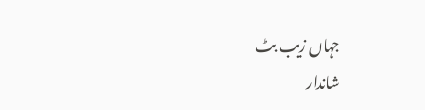جہاں زیب بٹ
شاندار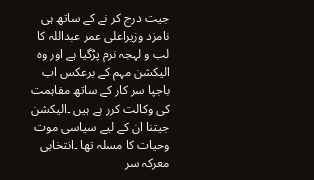جیت درج کر نے کے ساتھ ہی نامزد وزیراعلی عمر عبداللہ کا لب و لہجہ نرم پڑگیا ہے اور وہ الیکشن مہم کے برعکس اب باجپا سر کار کے ساتھ مفاہمت کی وکالت کرر ہے ہیں ۔الیکشن جیتنا ان کے لیے سیاسی موت وحیات کا مسلہ تھا ۔انتخابی معرکہ سر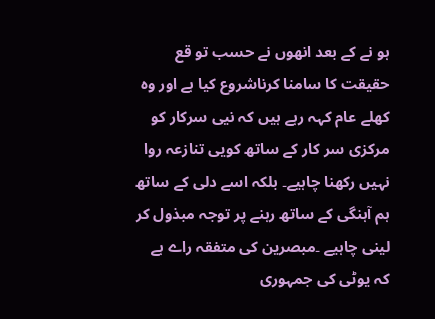ہو نے کے بعد انھوں نے حسب تو قع حقیقت کا سامنا کرناشروع کیا ہے اور وہ کھلے عام کہہ رہے ہیں کہ نیی سرکار کو مرکزی سر کار کے ساتھ کویی تنازعہ روا نہیں رکھنا چاہیے۔ بلکہ اسے دلی کے ساتھ ہم آہنگی کے ساتھ رہنے پر توجہ مبذول کر لینی چاہیے ۔مبصرین کی متفقہ راے ہے کہ یوٹی کی جمہوری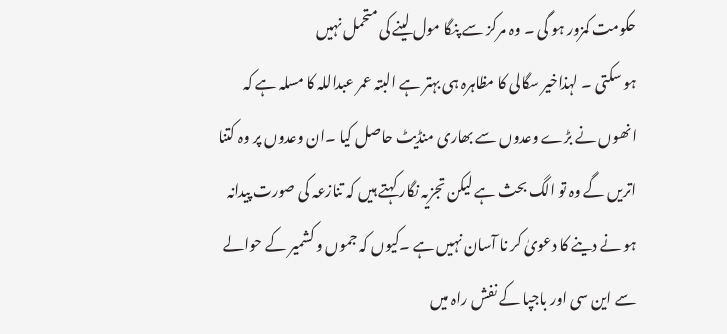حکومت کمزور ہو گی ۔ وہ مرکز سے پنگا مول لینے کی متحمل نہیں
ہو سکتی ۔ لہذاخیر سگالی کا مظاہرہ ہی بہتر ہے البتہ عمر عبداللہ کا مسلہ ہے کہ انھوں نے بڑے وعدوں سے بھاری منڈیٹ حاصل کیا ۔ان وعدوں پر وہ کتنا اتریں گے وہ تو الگ بحث ہے لیکن تجزیہ نگار کہتے ہیں کہ تنازعہ کی صورت پیدانہ ہو نے دینے کا دعویٰ کر نا آسان نہیں ہے ۔کیوں کہ جموں و کشمیر کے حوالے سے این سی اور باجپا کے نفش راہ میں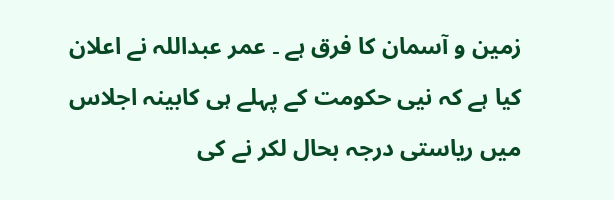زمین و آسمان کا فرق ہے ۔ عمر عبداللہ نے اعلان کیا ہے کہ نیی حکومت کے پہلے ہی کابینہ اجلاس میں ریاستی درجہ بحال لکر نے کی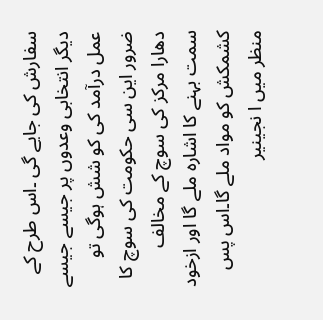سفارش کی جایے گی ۔اس طرح کے دیگر انتخابی وعدوں پر جیسے جیسے عمل درآمد کی کو شش ہوگی تو ضرور این سی حکومت کی سوچ کا دھارا مرکز کی سوچ کے مخالف سمت بہنے کا اشارہ ملے گا اور ازخود کشمکش کو مواد ملے گا۔اس پس منظر میں ا نجینیر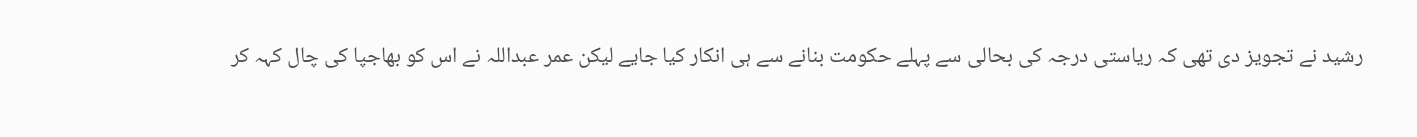رشید نے تجویز دی تھی کہ ریاستی درجہ کی بحالی سے پہلے حکومت بنانے سے ہی انکار کیا جایے لیکن عمر عبداللہ نے اس کو بھاجپا کی چال کہہ کر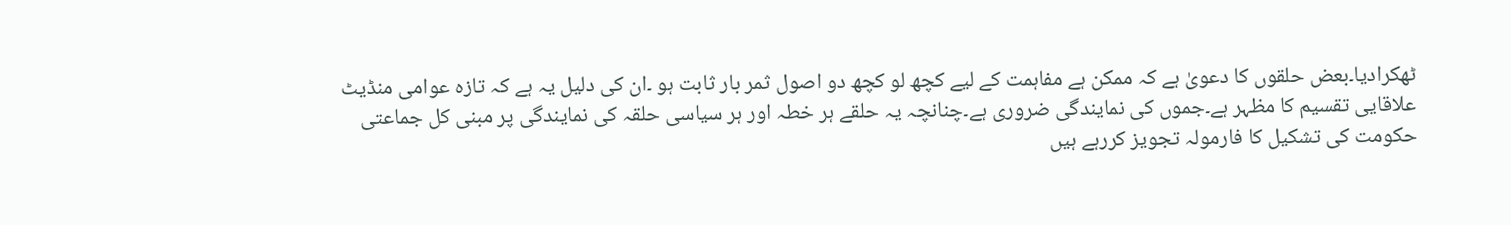ٹھکرادیا۔بعض حلقوں کا دعویٰ ہے کہ ممکن ہے مفاہمت کے لیے کچھ لو کچھ دو اصول ثمر بار ثابت ہو ۔ان کی دلیل یہ ہے کہ تازہ عوامی منڈیٹ علاقایی تقسیم کا مظہر ہے۔جموں کی نمایندگی ضروری ہے۔چنانچہ یہ حلقے ہر خطہ اور ہر سیاسی حلقہ کی نمایندگی پر مبنی کل جماعتی حکومت کی تشکیل کا فارمولہ تجویز کررہے ہیں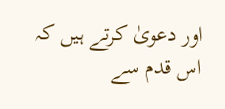اور دعویٰ کرتے ہیں کہ اس قدم سے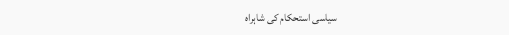سیاسی استحکام کی شاہراہ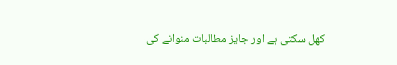کھل سکتی ہے اور جایز مطالبات منوانے کی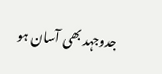جدوجہد بھی آسان ہو